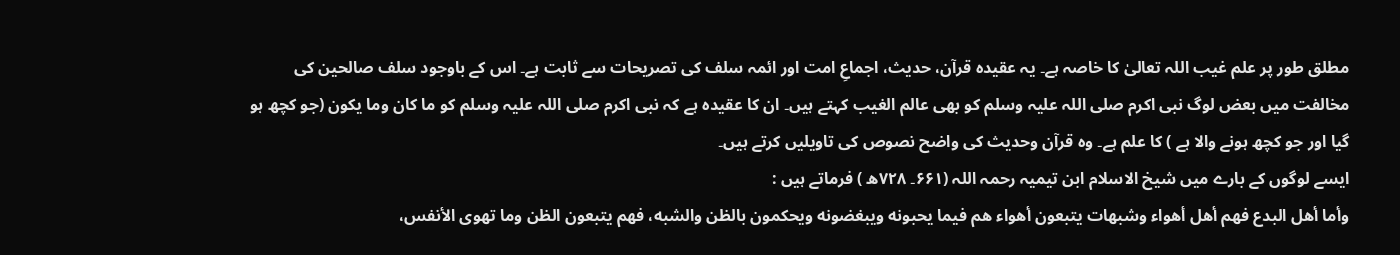مطلق طور پر علم غیب اللہ تعالیٰ کا خاصہ ہے۔ یہ عقیدہ قرآن، حدیث، اجماعِ امت اور ائمہ سلف کی تصریحات سے ثابت ہے۔ اس کے باوجود سلف صالحین کی مخالفت میں بعض لوگ نبی اکرم صلی اللہ علیہ وسلم کو بھی عالم الغیب کہتے ہیں۔ ان کا عقیدہ ہے کہ نبی اکرم صلی اللہ علیہ وسلم کو ما كان وما يكون (جو کچھ ہو گیا اور جو کچھ ہونے والا ہے ) کا علم ہے۔ وہ قرآن وحدیث کی واضح نصوص کی تاویلیں کرتے ہیں۔
ایسے لوگوں کے بارے میں شیخ الاسلام ابن تیمیہ رحمہ اللہ (۶۶۱۔ ۷۲۸ھ ) فرماتے ہیں :
وأما أهل البدع فهم أهل أهواء وشبهات يتبعون أهواء هم فيما يحبونه ويبغضونه ويحكمون بالظن والشبه، فهم يتبعون الظن وما تهوى الأنفس،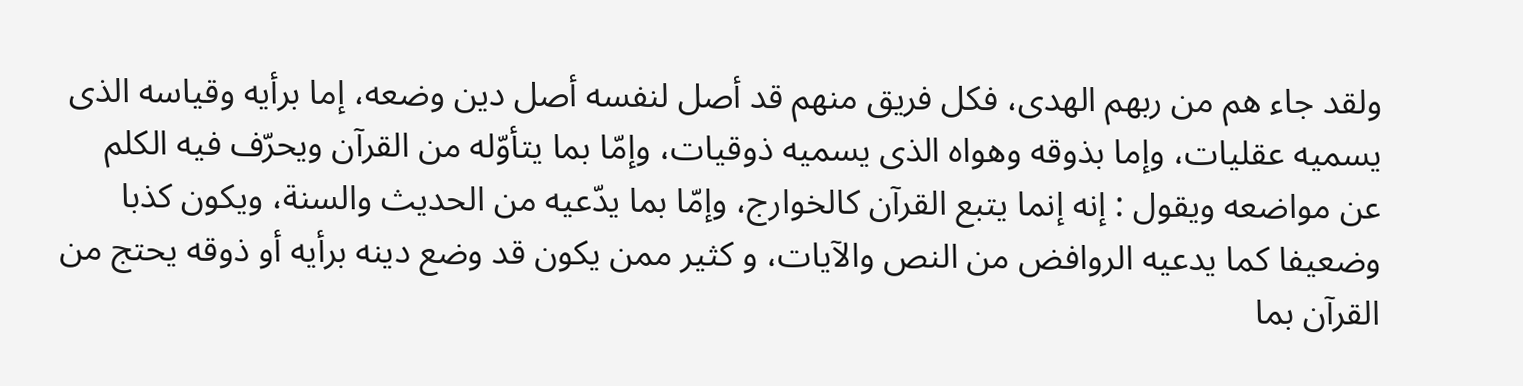ولقد جاء هم من ربهم الهدى، فكل فريق منهم قد أصل لنفسه أصل دين وضعه، إما برأيه وقياسه الذى يسميه عقليات، وإما بذوقه وهواه الذى يسميه ذوقيات، وإمّا بما يتأوّله من القرآن ويحرّف فيه الكلم عن مواضعه ويقول : إنه إنما يتبع القرآن كالخوارج، وإمّا بما يدّعيه من الحديث والسنة، ويكون كذبا وضعيفا كما يدعيه الروافض من النص والآيات، و كثير ممن يكون قد وضع دينه برأيه أو ذوقه يحتج من القرآن بما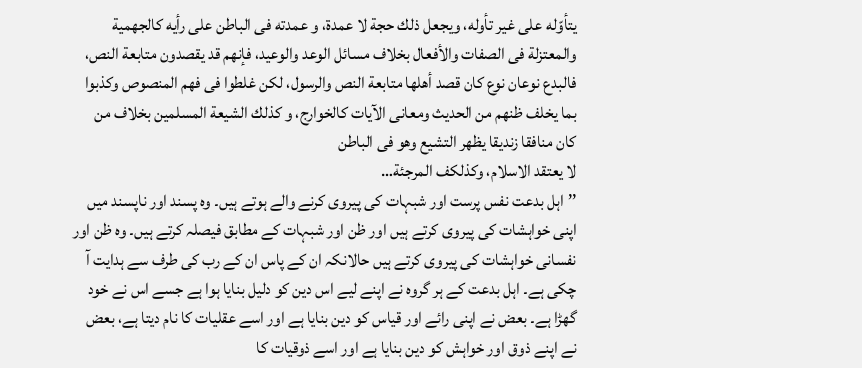يتأوّله على غير تأوله، ويجعل ذلك حجة لا عمدة، و عمدته فى الباطن على رأيه كالجهمية والمعتزلة فى الصفات والأفعال بخلاف مسائل الوعد والوعيد، فإنهم قد يقصدون متابعة النص، فالبدع نوعان نوع كان قصد أهلها متابعة النص والرسول، لكن غلطوا فى فهم المنصوص وكذبوا بما يخلف ظنهم من الحديث ومعانى الآيات كالخوارج، و كذلك الشيعة المسلمين بخلاف من كان منافقا زنديقا يظهر التشيع وهو فى الباطن
لا يعتقد الاسلام، وكذلكف المرجئة…
’’اہل بدعت نفس پرست اور شبہات کی پیروی کرنے والے ہوتے ہیں۔ وہ پسند اور ناپسند میں اپنی خواہشات کی پیروی کرتے ہیں اور ظن اور شبہات کے مطابق فیصلہ کرتے ہیں۔ وہ ظن اور نفسانی خواہشات کی پیروی کرتے ہیں حالانکہ ان کے پاس ان کے رب کی طرف سے ہدایت آ چکی ہے۔ اہل بدعت کے ہر گروہ نے اپنے لیے اس دین کو دلیل بنایا ہوا ہے جسے اس نے خود گھڑا ہے۔ بعض نے اپنی رائے اور قیاس کو دین بنایا ہے اور اسے عقلیات کا نام دیتا ہے، بعض نے اپنے ذوق اور خواہش کو دین بنایا ہے اور اسے ذوقیات کا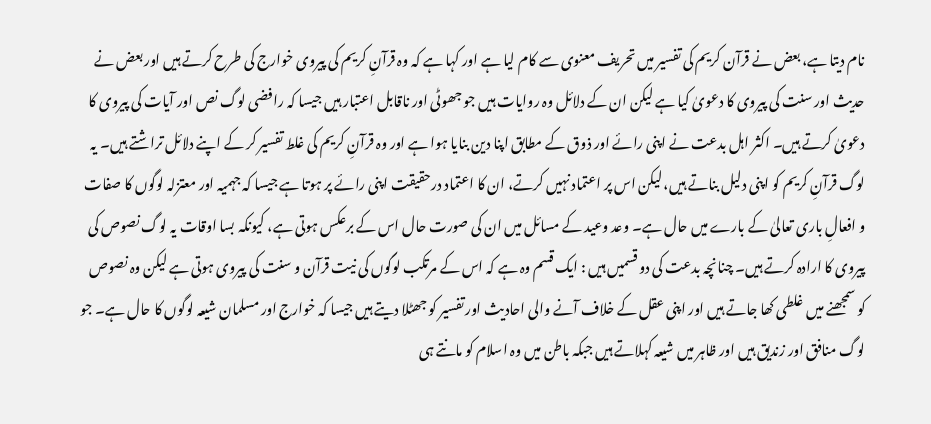نام دیتا ہے، بعض نے قرآن کریم کی تفسیر میں تحریف معنوی سے کام لیا ہے اور کہا ہے کہ وہ قرآنِ کریم کی پیروی خوارج کی طرح کرتے ہیں اور بعض نے حدیث اور سنت کی پیروی کا دعویٰ کیا ہے لیکن ان کے دلائل وہ روایات ہیں جو جھوٹی اور ناقابل اعتبار ہیں جیسا کہ رافضی لوگ نص اور آیات کی پیروی کا دعویٰ کرتے ہیں۔ اکثر اہل بدعت نے اپنی رائے اور ذوق کے مطابق اپنا دین بنایا ہوا ہے اور وہ قرآنِ کریم کی غلط تفسیر کر کے اپنے دلائل تراشتے ہیں۔ یہ لوگ قرآنِ کریم کو اپنی دلیل بناتے ہیں، لیکن اس پر اعتماد نہیں کرتے، ان کا اعتماد درحقیقت اپنی رائے پر ہوتا ہے جیسا کہ جہمیہ اور معتزلہ لوگوں کا صفات و افعالِ باری تعالیٰ کے بارے میں حال ہے۔ وعد وعید کے مسائل میں ان کی صورت حال اس کے برعکس ہوتی ہے، کیونکہ بسا اوقات یہ لوگ نصوص کی پیروی کا ارادہ کرتے ہیں۔ چنانچہ بدعت کی دو قسمیں ہیں : ایک قسم وہ ہے کہ اس کے مرتکب لوگوں کی نیت قرآن و سنت کی پیروی ہوتی ہے لیکن وہ نصوص کو سمجھنے میں غلطی کھا جاتے ہیں اور اپنی عقل کے خلاف آنے والی احادیث اور تفسیر کو جھٹلا دیتے ہیں جیسا کہ خوارج اور مسلمان شیعہ لوگوں کا حال ہے۔ جو لوگ منافق اور زندیق ہیں اور ظاہر میں شیعہ کہلاتے ہیں جبکہ باطن میں وہ اسلام کو مانتے ہی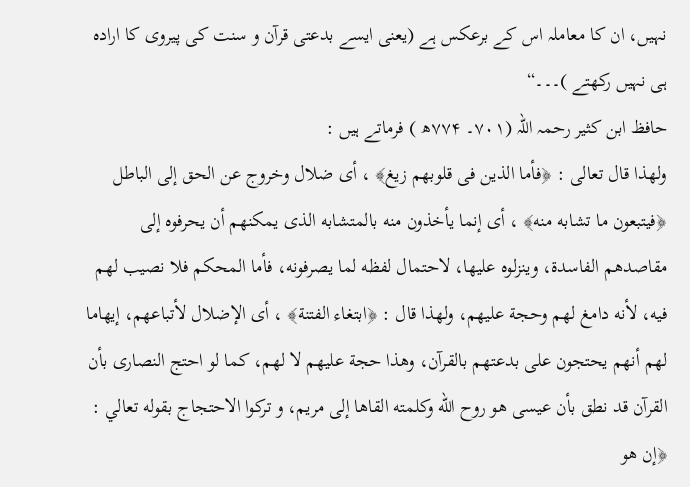نہیں، ان کا معاملہ اس کے برعکس ہے (یعنی ایسے بدعتی قرآن و سنت کی پیروی کا ارادہ ہی نہیں رکھتے )۔۔۔“
حافظ ابن کثیر رحمہ اللہ (۷۰۱۔ ۷۷۴ھ ) فرماتے ہیں :
ولهذا قال تعالى : ﴿فأما الذين فى قلوبهم زيغ﴾ ، أى ضلال وخروج عن الحق إلى الباطل ﴿فيتبعون ما تشابه منه﴾ ، أى إنما يأخذون منه بالمتشابه الذى يمكنهم أن يحرفوه إلى مقاصدهم الفاسدة، وينزلوه عليها، لاحتمال لفظه لما يصرفونه، فأما المحكم فلا نصيب لهم فيه، لأنه دامغ لهم وحجة عليهم، ولهذا قال : ﴿ابتغاء الفتنة﴾ ، أى الإضلال لأتباعهم، إيهاما لهم أنهم يحتجون على بدعتهم بالقرآن، وهذا حجة عليهم لا لهم، كما لو احتج النصارى بأن القرآن قد نطق بأن عيسى هو روح الله وكلمته القاها إلى مريم، و تركوا الاحتجاج بقوله تعالي : ﴿إن هو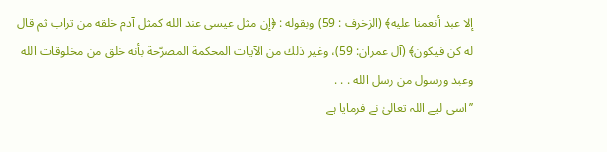إلا عبد أنعمنا عليه﴾ (الزخرف : 59) وبقوله : ﴿إن مثل عيسى عند الله كمثل آدم خلقه من تراب ثم قال له كن فيكون﴾ (آل عمران: 59)، وغير ذلك من الآيات المحكمة المصرّحة بأنه خلق من مخلوقات الله وعبد ورسول من رسل الله . . .
’’اسی لیے اللہ تعالیٰ نے فرمایا ہے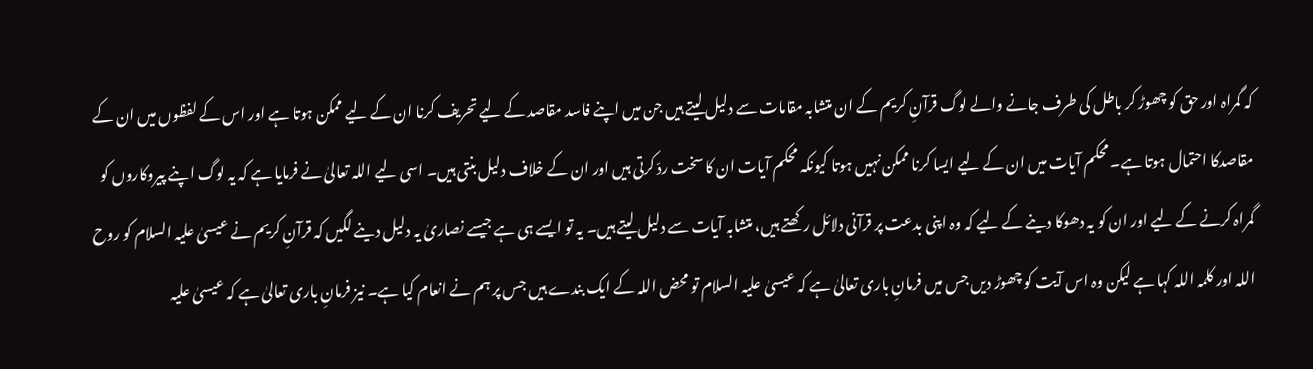کہ گمراہ اور حق کو چھوڑ کر باطل کی طرف جانے والے لوگ قرآنِ کریم کے ان متشابہ مقامات سے دلیل لیتے ہیں جن میں اپنے فاسد مقاصد کے لیے تحریف کرنا ان کے لیے ممکن ہوتا ہے اور اس کے لفظوں میں ان کے مقاصدکا احتمال ہوتا ہے۔ محکم آیات میں ان کے لیے ایسا کرنا ممکن نہیں ہوتا کیونکہ محکم آیات ان کا سخت ردّ کرتی ہیں اور ان کے خلاف دلیل بنتی ہیں۔ اسی لیے اللہ تعالیٰ نے فرمایا ہے کہ یہ لوگ اپنے پیروکاروں کو گمراہ کرنے کے لیے اور ان کو یہ دھوکا دینے کے لیے کہ وہ اپنی بدعت پر قرآنی دلائل رکھتے ہیں، متشابہ آیات سے دلیل لیتے ہیں۔ یہ تو ایسے ہی ہے جیسے نصاریٰ یہ دلیل دینے لگیں کہ قرآنِ کریم نے عیسیٰ علیہ السلام کو روح اللہ اور کلمہ اللہ کہا ہے لیکن وہ اس آیت کو چھوڑ دیں جس میں فرمانِ باری تعالیٰ ہے کہ عیسیٰ علیہ السلام تو محض اللہ کے ایک بندے ہیں جس پر ہم نے انعام کیا ہے۔ نیز فرمانِ باری تعالیٰ ہے کہ عیسیٰ علیہ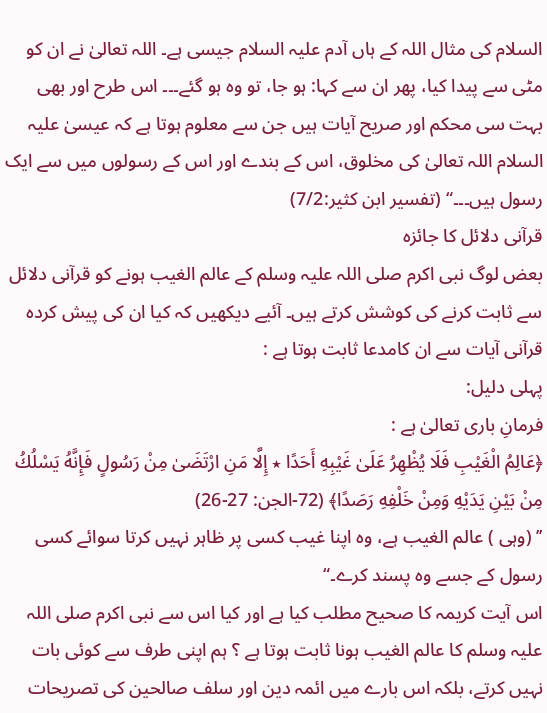السلام کی مثال اللہ کے ہاں آدم علیہ السلام جیسی ہے۔ اللہ تعالیٰ نے ان کو مٹی سے پیدا کیا، پھر ان سے کہا: ہو جا، تو وہ ہو گئے۔۔۔ اس طرح اور بھی بہت سی محکم اور صریح آیات ہیں جن سے معلوم ہوتا ہے کہ عیسیٰ علیہ السلام اللہ تعالیٰ کی مخلوق، اس کے بندے اور اس کے رسولوں میں سے ایک رسول ہیں۔۔۔“ (تفسیر ابن کثیر:7/2)
قرآنی دلائل کا جائزہ
بعض لوگ نبی اکرم صلی اللہ علیہ وسلم کے عالم الغیب ہونے کو قرآنی دلائل سے ثابت کرنے کی کوشش کرتے ہیں۔ آئیے دیکھیں کہ کیا ان کی پیش کردہ قرآنی آیات سے ان کامدعا ثابت ہوتا ہے :
پہلی دلیل:
فرمانِ باری تعالیٰ ہے :
﴿عَالِمُ الْغَيْبِ فَلَا يُظْهِرُ عَلَىٰ غَيْبِهِ أَحَدًا ٭ إِلَّا مَنِ ارْتَضَىٰ مِنْ رَسُولٍ فَإِنَّهُ يَسْلُكُ مِنْ بَيْنِ يَدَيْهِ وَمِنْ خَلْفِهِ رَصَدًا﴾ (72-الجن: 27-26)
’’ (وہی ) عالم الغیب ہے، وہ اپنا غیب کسی پر ظاہر نہیں کرتا سوائے کسی رسول کے جسے وہ پسند کرے۔“
اس آیت کریمہ کا صحیح مطلب کیا ہے اور کیا اس سے نبی اکرم صلی اللہ علیہ وسلم کا عالم الغیب ہونا ثابت ہوتا ہے ؟ ہم اپنی طرف سے کوئی بات نہیں کرتے، بلکہ اس بارے میں ائمہ دین اور سلف صالحین کی تصریحات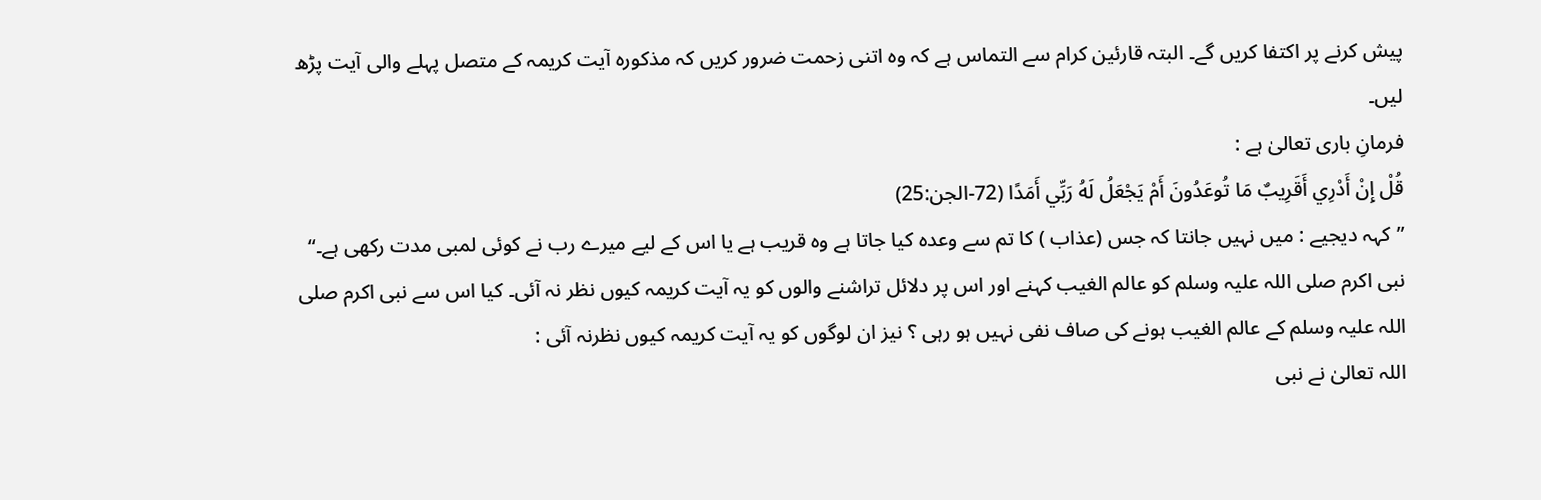پیش کرنے پر اکتفا کریں گے۔ البتہ قارئین کرام سے التماس ہے کہ وہ اتنی زحمت ضرور کریں کہ مذکورہ آیت کریمہ کے متصل پہلے والی آیت پڑھ لیں۔
فرمانِ باری تعالیٰ ہے :
قُلْ إِنْ أَدْرِي أَقَرِيبٌ مَا تُوعَدُونَ أَمْ يَجْعَلُ لَهُ رَبِّي أَمَدًا (72-الجن:25)
”کہہ دیجیے : میں نہیں جانتا کہ جس (عذاب ) کا تم سے وعدہ کیا جاتا ہے وہ قریب ہے یا اس کے لیے میرے رب نے کوئی لمبی مدت رکھی ہے۔“
نبی اکرم صلی اللہ علیہ وسلم کو عالم الغیب کہنے اور اس پر دلائل تراشنے والوں کو یہ آیت کریمہ کیوں نظر نہ آئی۔ کیا اس سے نبی اکرم صلی اللہ علیہ وسلم کے عالم الغیب ہونے کی صاف نفی نہیں ہو رہی ؟ نیز ان لوگوں کو یہ آیت کریمہ کیوں نظرنہ آئی :
اللہ تعالیٰ نے نبی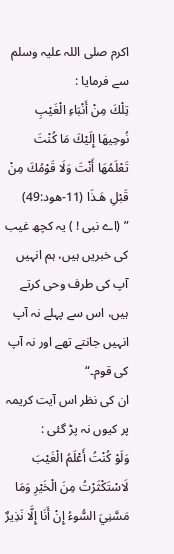اکرم صلی اللہ علیہ وسلم سے فرمایا :
تِلْكَ مِنْ أَنْبَاءِ الْغَيْبِ نُوحِيهَا إِلَيْكَ مَا كُنْتَ تَعْلَمُهَا أَنْتَ وَلَا قَوْمُكَ مِنْ قَبْلِ هَـذَا (11-هود:49)
” (اے نبی ! ) یہ کچھ غیب کی خبریں ہیں، ہم انہیں آپ کی طرف وحی کرتے ہیں، اس سے پہلے نہ آپ انہیں جانتے تھے اور نہ آپ کی قوم۔“
ان کی نظر اس آیت کریمہ پر کیوں نہ پڑ گئی :
وَلَوْ كُنْتُ أَعْلَمُ الْغَيْبَ لَاسْتَكْثَرْتُ مِنَ الْخَيْرِ وَمَا مَسَّنِيَ السُّوءُ إِنْ أَنَا إِلَّا نَذِيرٌ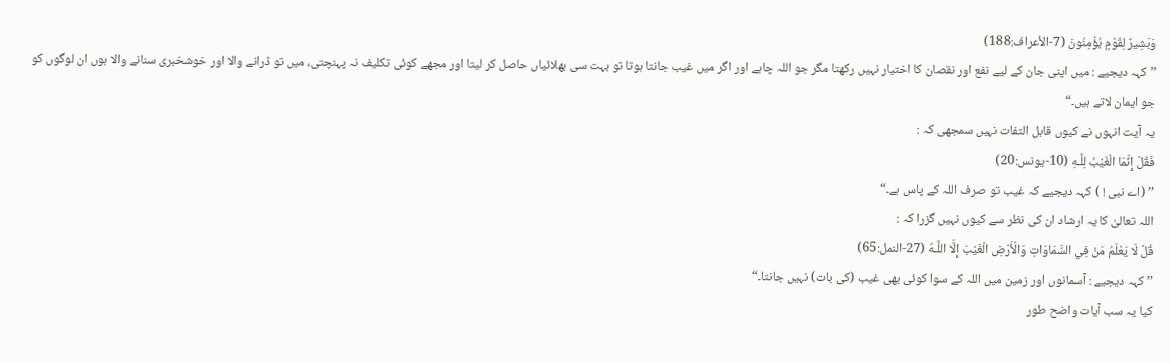وَبَشِيرٌ لِقَوْمٍ يُؤْمِنُونَ (7-الأعراف:188)
’’کہہ دیجیے : میں اپنی جان کے لیے نفع اور نقصان کا اختیار نہیں رکھتا مگر جو اللہ چاہے اور اگر میں غیب جانتا ہوتا تو بہت سی بھلائیاں حاصل کر لیتا اور مجھے کوئی تکلیف نہ پہنچتی، میں تو ڈرانے والا اور خوشخبری سنانے والا ہوں ان لوگوں کو جو ایمان لاتے ہیں۔“
یہ آیت انہوں نے کیوں قابل التفات نہیں سمجھی کہ :
فَقُلْ إِنَّمَا الْغَيْبُ لِلَّـهِ (10-يونس:20)
’’ (اے نبی ! ) کہہ دیجیے کہ غیب تو صرف اللہ کے پاس ہے۔“
اللہ تعالیٰ کا یہ ارشاد ان کی نظر سے کیوں نہیں گزرا کہ :
قُلْ لَا يَعْلَمُ مَنْ فِي السَّمَاوَاتِ وَالْأَرْضِ الْغَيْبَ إِلَّا اللَّـهُ (27-النمل:65)
’’کہہ دیجیے : آسمانوں اور زمین میں اللہ کے سوا کوئی بھی غیب (کی بات) نہیں جانتا۔“
کیا یہ سب آیات واضح طور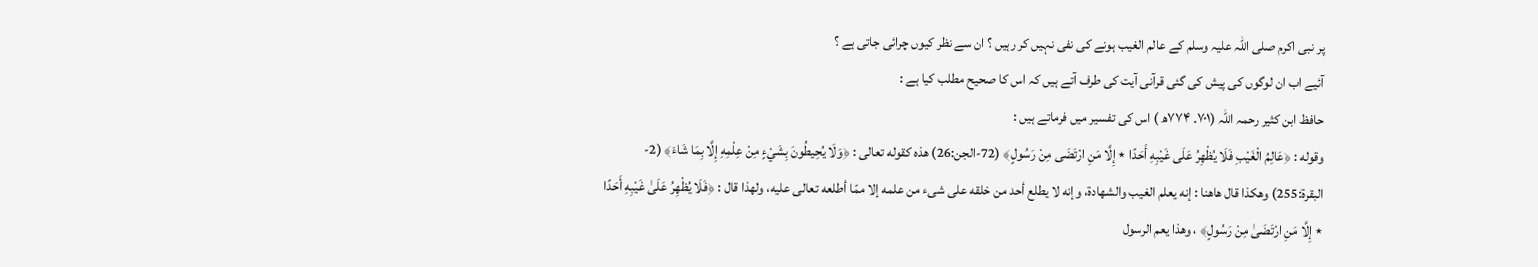پر نبی اکرم صلی اللہ علیہ وسلم کے عالم الغیب ہونے کی نفی نہیں کر رہیں ؟ ان سے نظر کیوں چرائی جاتی ہے ؟
آئیے اب ان لوگوں کی پیش کی گئی قرآنی آیت کی طرف آتے ہیں کہ اس کا صحیح مطلب کیا ہے :
حافظ ابن کثیر رحمہ اللہ (۷۰۱۔ ۷۷۴ھ ) اس کی تفسیر میں فرماتے ہیں :
وقوله : ﴿عَالِمُ الْغَيْبِ فَلَا يُظْهِرُ عَلَى غَيْبِهِ أَحَدًا ٭ إِلَّا مَنِ ارْتَضَى مِنْ رَسُولٍ﴾ (72-الجن:26) ھذه كقوله تعالى : ﴿وَلَا يُحِيطُونَ بِشَيْءٍ مِنْ عِلْمِهِ إِلَّا بِمَا شَاءَ﴾ (2-البقرة:255) وهكذا قال هاهنا : إنه يعلم الغيب والشهادة، وإنه لا يطلع أحد من خلقه على شىء من علمه إلا ممّا أطلعه تعالى عليه، ولهذا قال : ﴿فَلَا يُظْهِرُ عَلَىٰ غَيْبِهِ أَحَدًا ٭ إِلَّا مَنِ ارْتَضَىٰ مِنْ رَسُولٍ﴾ ، وهذا يعم الرسول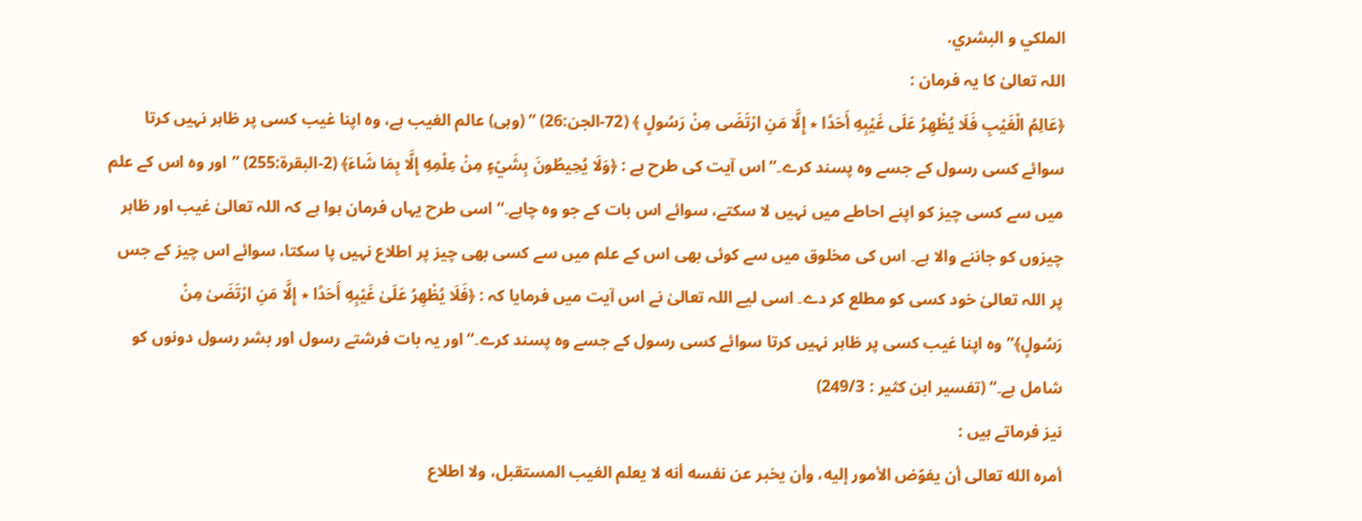الملكي و البشري.
اللہ تعالیٰ کا یہ فرمان :
﴿عَالِمُ الْغَيْبِ فَلَا يُظْهِرُ عَلَى غَيْبِهِ أَحَدًا ٭ إِلَّا مَنِ ارْتَضَى مِنْ رَسُولٍ ﴾ (72-الجن:26) ” (وہی) عالم الغیب ہے، وہ اپنا غیب کسی پر ظاہر نہیں کرتا سوائے کسی رسول کے جسے وہ پسند کرے۔“ اس آیت کی طرح ہے : ﴿وَلَا يُحِيطُونَ بِشَيْءٍ مِنْ عِلْمِهِ إِلَّا بِمَا شَاءَ﴾ (2-البقرة:255) ”اور وہ اس کے علم میں سے کسی چیز کو اپنے احاطے میں نہیں لا سکتے، سوائے اس بات کے جو وہ چاہے۔“ اسی طرح یہاں فرمان ہوا ہے کہ اللہ تعالیٰ غیب اور ظاہر چیزوں کو جاننے والا ہے۔ اس کی مخلوق میں سے کوئی بھی اس کے علم میں سے کسی بھی چیز پر اطلاع نہیں پا سکتا، سوائے اس چیز کے جس پر اللہ تعالیٰ خود کسی کو مطلع کر دے۔ اسی لیے اللہ تعالیٰ نے اس آیت میں فرمایا کہ : ﴿فَلَا يُظْهِرُ عَلَىٰ غَيْبِهِ أَحَدًا ٭ إِلَّا مَنِ ارْتَضَىٰ مِنْ رَسُولٍ﴾”وہ اپنا غیب کسی پر ظاہر نہیں کرتا سوائے کسی رسول کے جسے وہ پسند کرے۔“ اور یہ بات فرشتے رسول اور بشر رسول دونوں کو شامل ہے۔“ (تفسير ابن كثير : 249/3)
نیز فرماتے ہیں :
أمره الله تعالى أن يفوّض الأمور إليه، وأن يخبر عن نفسه أنه لا يعلم الغيب المستقبل، ولا اطلاع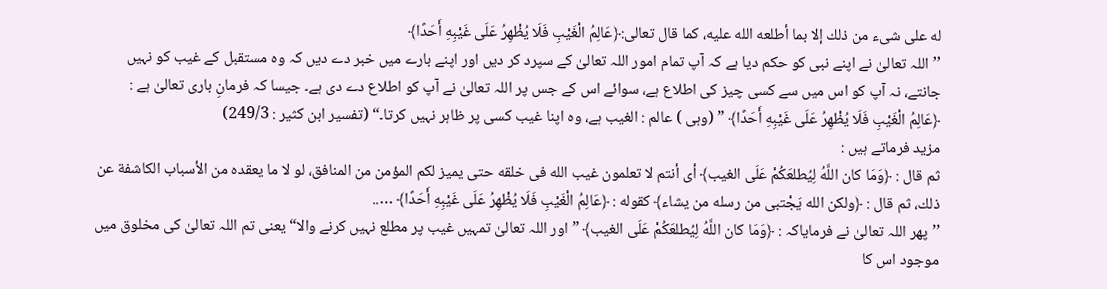له على شىء من ذلك إلا بما أطلعه الله عليه، كما قال تعالى:﴿عَالِمُ الْغَيْبِ فَلَا يُظْهِرُ عَلَى غَيْبِهِ أَحَدًا﴾
’’اللہ تعالیٰ نے اپنے نبی کو حکم دیا ہے کہ آپ تمام امور اللہ تعالیٰ کے سپرد کر دیں اور اپنے بارے میں خبر دے دیں کہ وہ مستقبل کے غیب کو نہیں جانتے، نہ آپ کو اس میں سے کسی چیز کی اطلاع ہے، سوائے اس کے جس پر اللہ تعالیٰ نے آپ کو اطلاع دے دی ہے۔ جیسا کہ فرمانِ باری تعالیٰ ہے : ﴿عَالِمُ الْغَيْبِ فَلَا يُظْهِرُ عَلَى غَيْبِهِ أَحَدًا﴾ ” (وہی ) عالم : الغیب ہے، وہ اپنا غیب کسی پر ظاہر نہیں کرتا۔“ (تفسير ابن كثير : 249/3)
مزید فرماتے ہیں :
ثم قال : ﴿وَمَا کان اللَّهُ لِيُطلعَکُمْ عَلَی الغیب﴾ أى أنتم لا تعلمون غيب الله فى خلقه حتى يميز لكم المؤمن من المنافق، لو لا ما يعقده من الأسباب الكاشفة عن ذلك، ثم قال : ﴿ولكن الله يَجْتبى من رسله من يشاء﴾ كقوله : ﴿عَالِمُ الْغَيْبِ فَلَا يُظْهِرُ عَلَى غَيْبِهِ أَحَدًا﴾ …..
’’پھر اللہ تعالیٰ نے فرمایاکہ : ﴿وَمَا کان اللَّهُ لِيُطلعَکُمْ عَلَی الغیب﴾ ”اور اللہ تعالیٰ تمہیں غیب پر مطلع نہیں کرنے والا“ یعنی تم اللہ تعالیٰ کی مخلوق میں موجود اس کا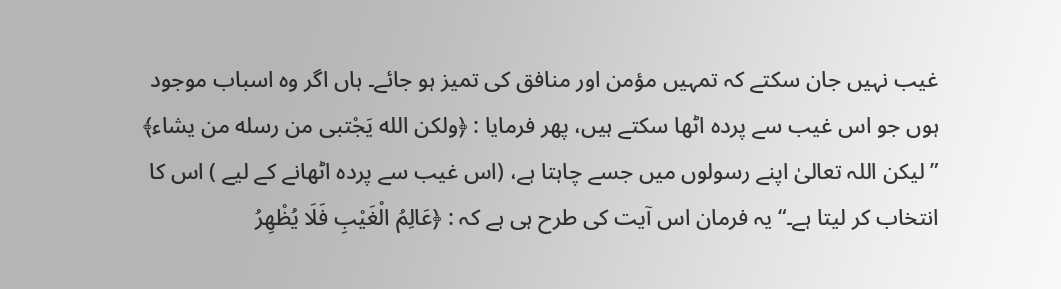غیب نہیں جان سکتے کہ تمہیں مؤمن اور منافق کی تمیز ہو جائے۔ ہاں اگر وہ اسباب موجود ہوں جو اس غیب سے پردہ اٹھا سکتے ہیں، پھر فرمایا : ﴿ولكن الله يَجْتبى من رسله من يشاء﴾ ”لیکن اللہ تعالیٰ اپنے رسولوں میں جسے چاہتا ہے، (اس غیب سے پردہ اٹھانے کے لیے ) اس کا انتخاب کر لیتا ہے۔“ یہ فرمان اس آیت کی طرح ہی ہے کہ : ﴿عَالِمُ الْغَيْبِ فَلَا يُظْهِرُ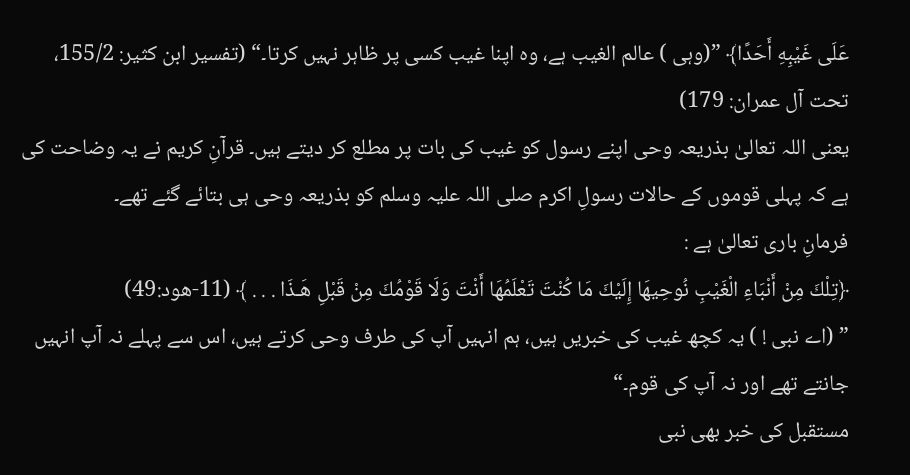عَلَى غَيْبِهِ أَحَدًا﴾ ”(وہی ) عالم الغیب ہے، وہ اپنا غیب کسی پر ظاہر نہیں کرتا۔“ (تفسیر ابن کثیر: 155/2، تحت آل عمران: 179)
یعنی اللہ تعالیٰ بذریعہ وحی اپنے رسول کو غیب کی بات پر مطلع کر دیتے ہیں۔ قرآنِ کریم نے یہ وضاحت کی ہے کہ پہلی قوموں کے حالات رسولِ اکرم صلی اللہ علیہ وسلم کو بذریعہ وحی ہی بتائے گئے تھے۔
فرمانِ باری تعالیٰ ہے :
﴿تِلْكَ مِنْ أَنْبَاءِ الْغَيْبِ نُوحِيهَا إِلَيْكَ مَا كُنْتَ تَعْلَمُهَا أَنْتَ وَلَا قَوْمُكَ مِنْ قَبْلِ هَـذَا . . . ﴾ (11-هود:49)
” (اے نبی ! ) یہ کچھ غیب کی خبریں ہیں، ہم انہیں آپ کی طرف وحی کرتے ہیں، اس سے پہلے نہ آپ انہیں جانتے تھے اور نہ آپ کی قوم۔“
مستقبل کی خبر بھی نبی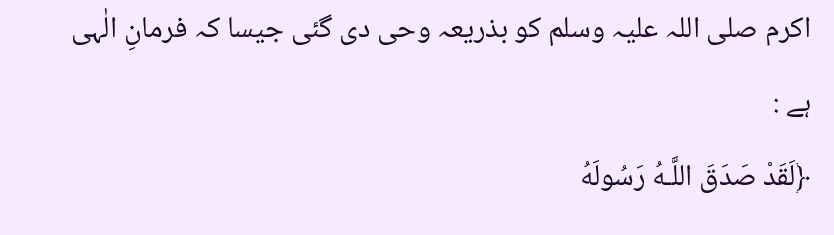اکرم صلی اللہ علیہ وسلم کو بذریعہ وحی دی گئی جیسا کہ فرمانِ الٰہی ہے :
﴿لَقَدْ صَدَقَ اللَّـهُ رَسُولَهُ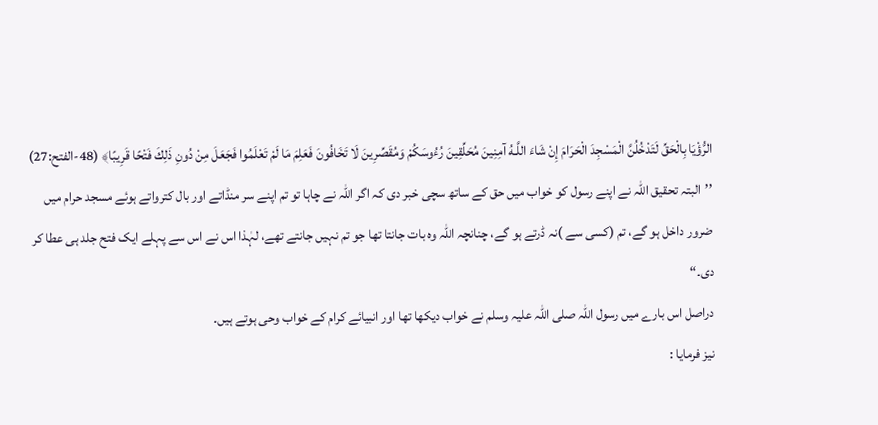الرُّؤْيَا بِالْحَقِّ لَتَدْخُلُنَّ الْمَسْجِدَ الْحَرَامَ إِنْ شَاءَ اللَّـهُ آمِنِينَ مُحَلِّقِينَ رُءُوسَكُمْ وَمُقَصِّرِينَ لَا تَخَافُونَ فَعَلِمَ مَا لَمْ تَعْلَمُوا فَجَعَلَ مِنْ دُونِ ذَلِكَ فَتْحًا قَرِيبًا﴾ (48-الفتح:27)
’’البتہ تحقیق اللہ نے اپنے رسول کو خواب میں حق کے ساتھ سچی خبر دی کہ اگر اللہ نے چاہا تو تم اپنے سر منڈاتے اور بال کترواتے ہوئے مسجد حرام میں ضرور داخل ہو گے، تم (کسی سے )نہ ڈرتے ہو گے، چنانچہ اللہ وہ بات جانتا تھا جو تم نہیں جانتے تھے، لہٰذا اس نے اس سے پہلے ایک فتح جلد ہی عطا کر دی۔“
دراصل اس بارے میں رسول اللہ صلی اللہ علیہ وسلم نے خواب دیکھا تھا اور انبیائے کرام کے خواب وحی ہوتے ہیں۔
نیز فرمایا :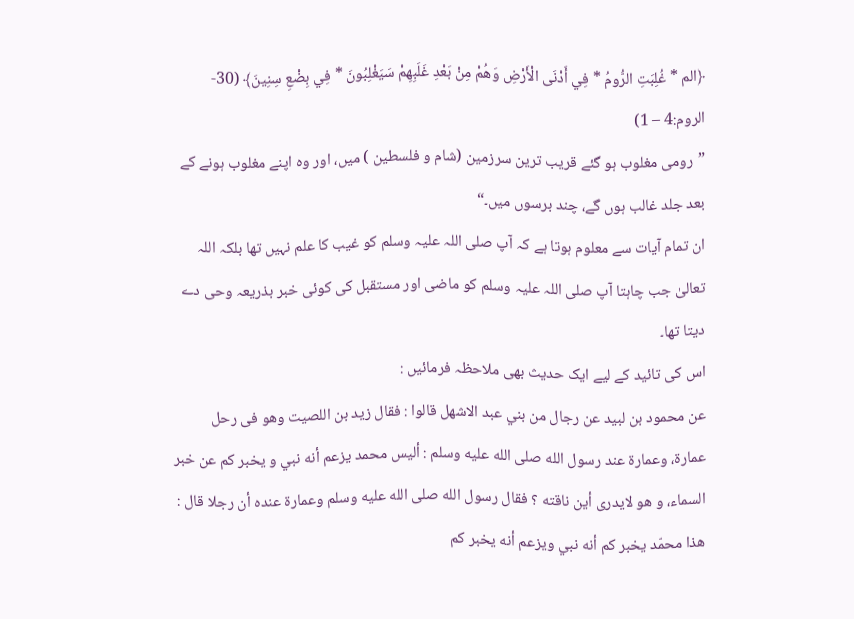﴿الم * غُلِبَتِ الرُّومُ * فِي أَدْنَى الْأَرْضِ وَهُمْ مِنْ بَعْدِ غَلَبِهِمْ سَيَغْلِبُونَ * فِي بِضْعِ سِنِينَ﴾ (30-الروم:4 – 1)
”رومی مغلوب ہو گئے قریب ترین سرزمین (شام و فلسطین ) میں، اور وہ اپنے مغلوب ہونے کے بعد جلد غالب ہوں گے، چند برسوں میں۔“
ان تمام آیات سے معلوم ہوتا ہے کہ آپ صلی اللہ علیہ وسلم کو غیب کا علم نہیں تھا بلکہ اللہ تعالیٰ جب چاہتا آپ صلی اللہ علیہ وسلم کو ماضی اور مستقبل کی کوئی خبر بذریعہ وحی دے دیتا تھا۔
اس کی تائید کے لیے ایک حدیث بھی ملاحظہ فرمائیں :
عن محمود بن لبيد عن رجال من بني عبد الاشهل قالوا : فقال زيد بن اللصيت وهو فى رحل عمارة، وعمارة عند رسول الله صلى الله عليه وسلم : أليس محمد يزعم أنه نبي و يخبر كم عن خبر السماء، و هو لايدرى أين ناقته ؟ فقال رسول الله صلى الله عليه وسلم وعمارة عنده أن رجلا قال : هذا محمّد يخبر كم أنه نبي ويزعم أنه يخبر كم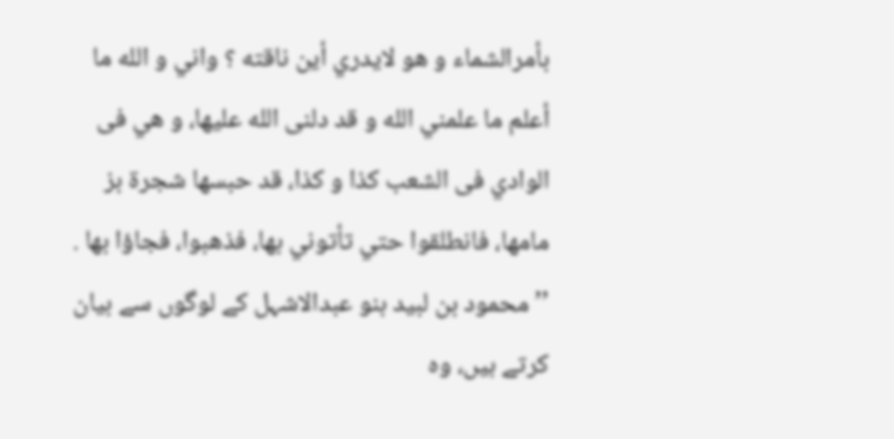بأمرالشماء و هو لايدري أين ناقته ؟ واني و الله ما أعلم ما علمني الله و قد دلنى الله عليها، و هي فى الوادي فى الشعب كذا و كذا، قد حبسها شجرة بز مامها، فانطلقوا حتي تأتوني بها، فذهبوا، فجاؤا بھا .
’’محمود بن لبید بنو عبدالاشہل کے لوگوں سے بیان کرتے ہیں، وہ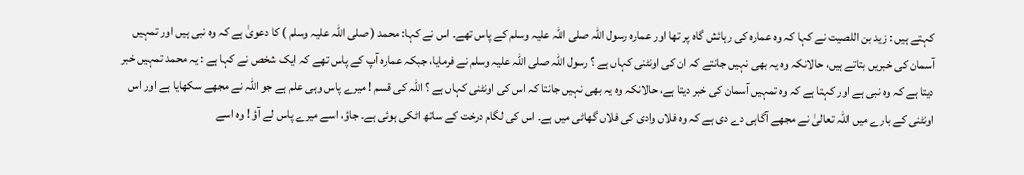کہتے ہیں : زید بن اللصیت نے کہا کہ وہ عمارہ کی رہائش گاہ پر تھا اور عمارہ رسول اللہ صلی اللہ علیہ وسلم کے پاس تھے۔ اس نے کہا: محمد ( صلی اللہ علیہ وسلم ) کا دعویٰ ہے کہ وہ نبی ہیں اور تمہیں آسمان کی خبریں بتاتے ہیں، حالانکہ وہ یہ بھی نہیں جانتے کہ ان کی اونٹنی کہاں ہے ؟ رسول اللہ صلی اللہ علیہ وسلم نے فرمایا، جبکہ عمارہ آپ کے پاس تھے کہ ایک شخص نے کہا ہے : یہ محمد تمہیں خبر دیتا ہے کہ وہ نبی ہے اور کہتا ہے کہ وہ تمہیں آسمان کی خبر دیتا ہے، حالانکہ وہ یہ بھی نہیں جانتا کہ اس کی اونٹنی کہاں ہے ؟ اللہ کی قسم ! میرے پاس وہی علم ہے جو اللہ نے مجھے سکھایا ہے اور اس اونٹنی کے بارے میں اللہ تعالیٰ نے مجھے آگاہی دے دی ہے کہ وہ فلاں وادی کی فلاں گھاٹی میں ہے۔ اس کی لگام درخت کے ساتھ اٹکی ہوئی ہے۔ جاؤ، اسے میرے پاس لے آؤ ! وہ اسے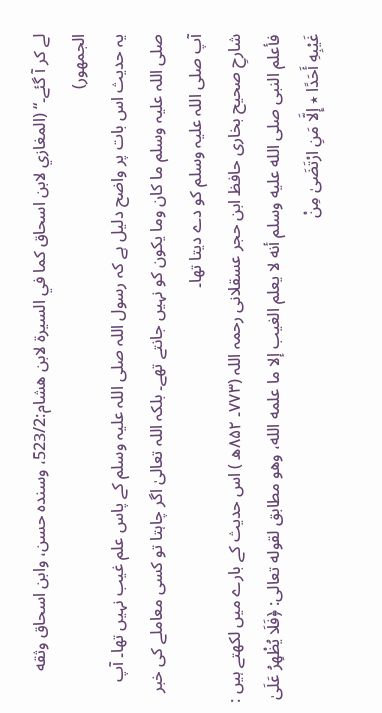لے کر آ گئے۔“ (المغازي لابن اسحاق كما في السيرة لابن هشام:523/2، وسنده حسن، وابن اسحاق وثقه الجمھور)
یہ حدیث اس بات پر واضح دلیل ہے کہ رسول اللہ صلی اللہ علیہ وسلم کے پاس علم غیب نہیں تھا۔ آپ صلی اللہ علیہ وسلم ما كان وما يكون کو نہیں جانتے تھے۔ بلکہ اللہ تعالیٰ اگر چاہتا تو کسی معاملے کی خبر آپ صلی اللہ علیہ وسلم کو دے دیتا تھا۔
شارحِ صحیح بخاری حافظ ابن حجر عسقلانی رحمہ اللہ (۷۷۳۔ ۸۵۲ھ ) اس حدیث کے بارے میں لکھتے ہیں :
فأعلم النبى صلى الله عليه وسلم أنه لا يعلم الغيب إلا ما علمه الله، وهو مطابق لقوله تعالى: ﴿فَلَا يُظْهِرُ عَلَىٰ غَيْبِهِ أَحَدًا ٭ إِلَّا مَنِ ارْتَضَىٰ مِنْ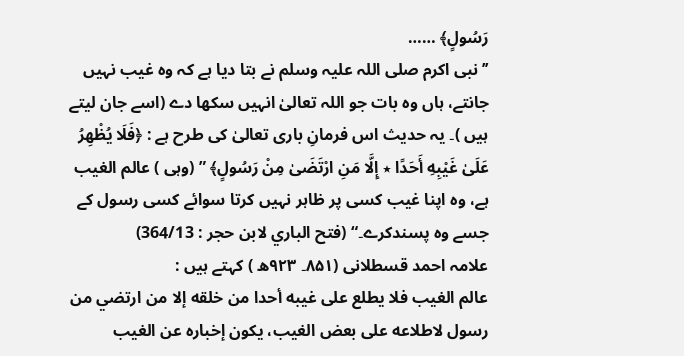رَسُولٍ﴾ ……
’’نبی اکرم صلی اللہ علیہ وسلم نے بتا دیا ہے کہ وہ غیب نہیں جانتے، ہاں وہ بات جو اللہ تعالیٰ انہیں سکھا دے (اسے جان لیتے ہیں )۔ یہ حدیث اس فرمانِ باری تعالیٰ کی طرح ہے : ﴿فَلَا يُظْهِرُ عَلَىٰ غَيْبِهِ أَحَدًا ٭ إِلَّا مَنِ ارْتَضَىٰ مِنْ رَسُولٍ﴾ ” (وہی ) عالم الغیب ہے، وہ اپنا غیب کسی پر ظاہر نہیں کرتا سوائے کسی رسول کے جسے وہ پسندکرے۔“ (فتح الباري لابن حجر : 364/13)
علامہ احمد قسطلانی (۸۵۱۔ ۹۲۳ھ ) کہتے ہیں :
عالم الغيب فلا يطلع على غيبه أحدا من خلقه إلا من ارتضي من رسول لاطلاعه على بعض الغيب، يكون إخباره عن الغيب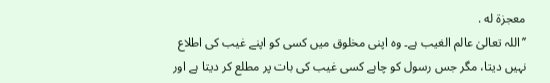معجزة له .
’’اللہ تعالیٰ عالم الغیب ہے۔ وہ اپنی مخلوق میں کسی کو اپنے غیب کی اطلاع نہیں دیتا، مگر جس رسول کو چاہے کسی غیب کی بات پر مطلع کر دیتا ہے اور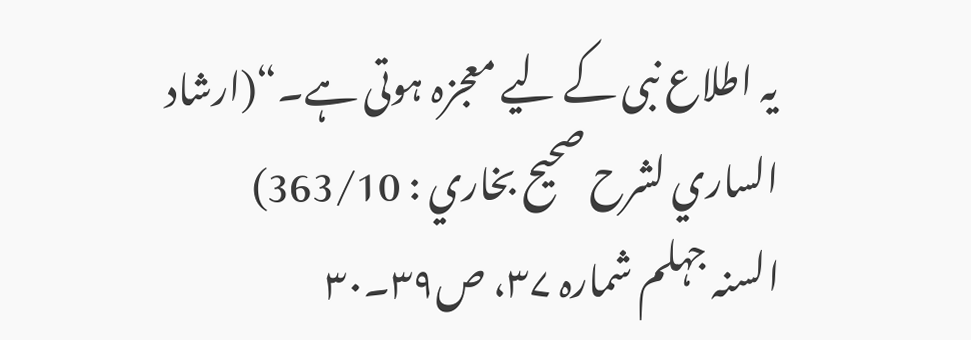یہ اطلاع نبی کے لیے معجزہ ہوتی ہے۔“(ارشاد الساري لشرح صحيح بخاري : 363/10)
السنہ جہلم شمارہ ۳۷، ص۳۹۔۳۰